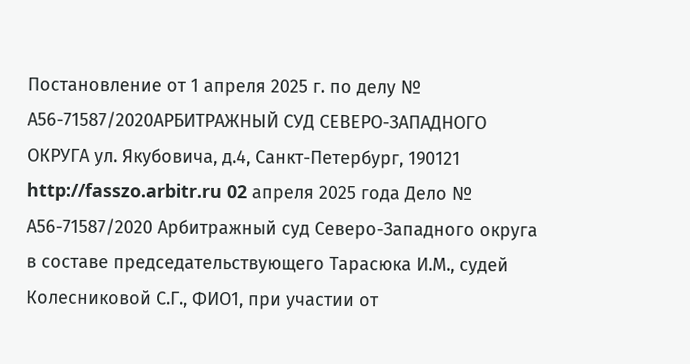Постановление от 1 апреля 2025 г. по делу № А56-71587/2020АРБИТРАЖНЫЙ СУД СЕВЕРО-ЗАПАДНОГО ОКРУГА ул. Якубовича, д.4, Санкт-Петербург, 190121 http://fasszo.arbitr.ru 02 апреля 2025 года Дело № А56-71587/2020 Арбитражный суд Северо-Западного округа в составе председательствующего Тарасюка И.М., судей Колесниковой С.Г., ФИО1, при участии от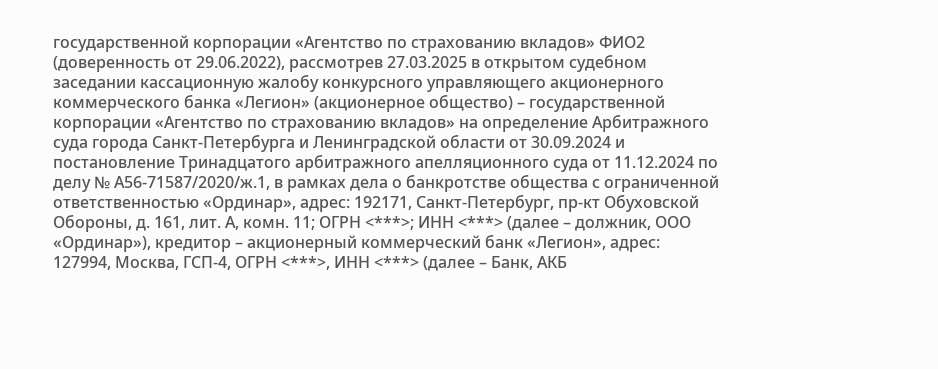государственной корпорации «Агентство по страхованию вкладов» ФИО2 (доверенность от 29.06.2022), рассмотрев 27.03.2025 в открытом судебном заседании кассационную жалобу конкурсного управляющего акционерного коммерческого банка «Легион» (акционерное общество) – государственной корпорации «Агентство по страхованию вкладов» на определение Арбитражного суда города Санкт-Петербурга и Ленинградской области от 30.09.2024 и постановление Тринадцатого арбитражного апелляционного суда от 11.12.2024 по делу № А56-71587/2020/ж.1, в рамках дела о банкротстве общества с ограниченной ответственностью «Ординар», адрес: 192171, Санкт-Петербург, пр-кт Обуховской Обороны, д. 161, лит. А, комн. 11; ОГРН <***>; ИНН <***> (далее – должник, ООО «Ординар»), кредитор – акционерный коммерческий банк «Легион», адрес: 127994, Москва, ГСП-4, ОГРН <***>, ИНН <***> (далее – Банк, АКБ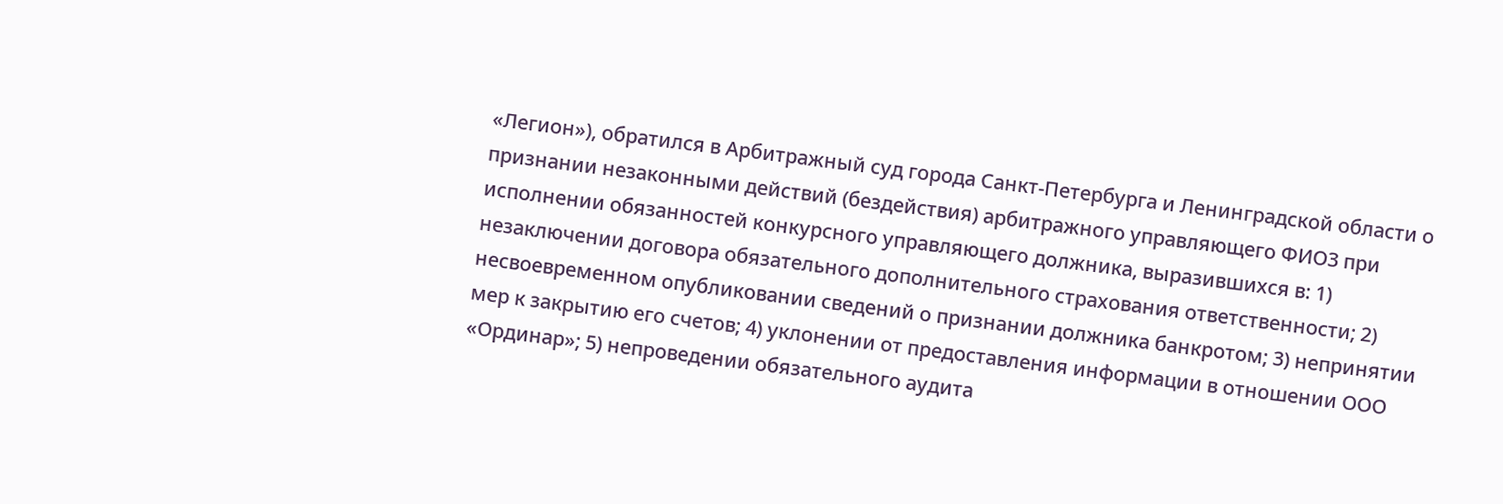«Легион»), обратился в Арбитражный суд города Санкт-Петербурга и Ленинградской области о признании незаконными действий (бездействия) арбитражного управляющего ФИО3 при исполнении обязанностей конкурсного управляющего должника, выразившихся в: 1) незаключении договора обязательного дополнительного страхования ответственности; 2) несвоевременном опубликовании сведений о признании должника банкротом; 3) непринятии мер к закрытию его счетов; 4) уклонении от предоставления информации в отношении ООО «Ординар»; 5) непроведении обязательного аудита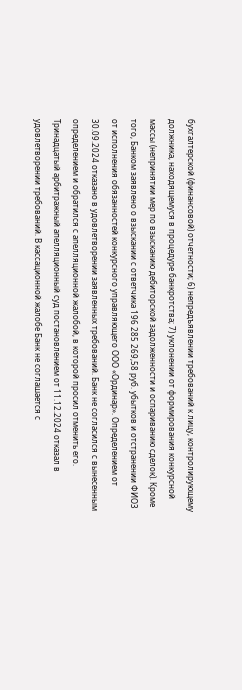бухгалтерской (финансовой) отчетности; 6) непредъявлении требований к лицу, контролирующему должника, находящемуся в процедуре банкротства; 7) уклонении от формирования конкурсной массы (непринятии мер по взысканию дебиторской задолженности и оспариванию сделок). Кроме того, Банком заявлено о взыскании с ответчика 196 285 269,58 руб. убытков и отстранении ФИО3 от исполнения обязанностей конкурсного управляющего ООО «Ординар». Определением от 30.09.2024 отказано в удовлетворении заявленных требований. Банк не согласился с вынесенным определением и обратился с апелляционной жалобой, в которой просил отменить его. Тринадцатый арбитражный апелляционный суд постановлением от 11.12.2024 отказал в удовлетворении требований. В кассационной жалобе Банк не соглашается с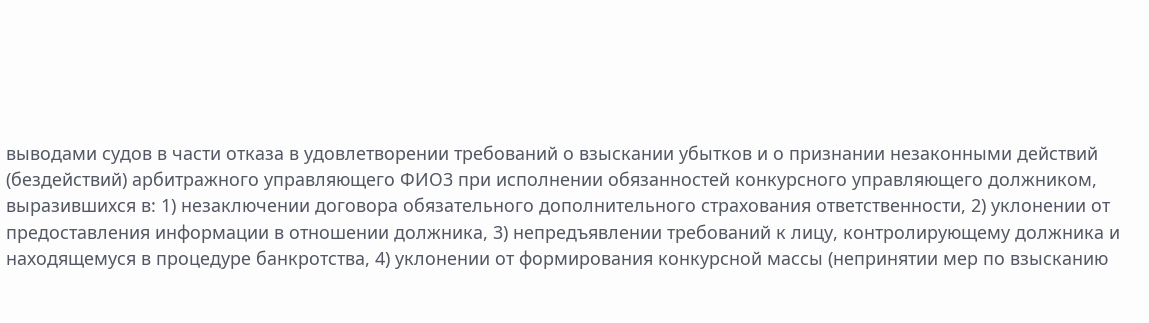выводами судов в части отказа в удовлетворении требований о взыскании убытков и о признании незаконными действий (бездействий) арбитражного управляющего ФИО3 при исполнении обязанностей конкурсного управляющего должником, выразившихся в: 1) незаключении договора обязательного дополнительного страхования ответственности, 2) уклонении от предоставления информации в отношении должника, 3) непредъявлении требований к лицу, контролирующему должника и находящемуся в процедуре банкротства, 4) уклонении от формирования конкурсной массы (непринятии мер по взысканию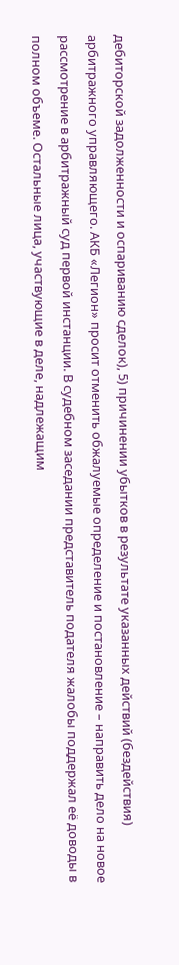дебиторской задолженности и оспариванию сделок), 5) причинении убытков в результате указанных действий (бездействия) арбитражного управляющего. АКБ «Легион» просит отменить обжалуемые определение и постановление – направить дело на новое рассмотрение в арбитражный суд первой инстанции. В судебном заседании представитель подателя жалобы поддержал её доводы в полном объеме. Остальные лица, участвующие в деле, надлежащим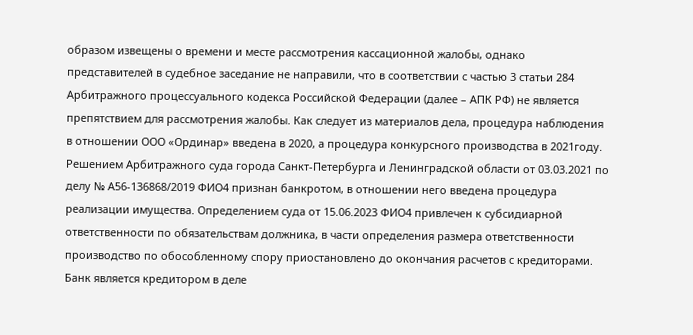образом извещены о времени и месте рассмотрения кассационной жалобы, однако представителей в судебное заседание не направили, что в соответствии с частью 3 статьи 284 Арбитражного процессуального кодекса Российской Федерации (далее – АПК РФ) не является препятствием для рассмотрения жалобы. Как следует из материалов дела, процедура наблюдения в отношении ООО «Ординар» введена в 2020, а процедура конкурсного производства в 2021году. Решением Арбитражного суда города Санкт-Петербурга и Ленинградской области от 03.03.2021 по делу № А56-136868/2019 ФИО4 признан банкротом, в отношении него введена процедура реализации имущества. Определением суда от 15.06.2023 ФИО4 привлечен к субсидиарной ответственности по обязательствам должника, в части определения размера ответственности производство по обособленному спору приостановлено до окончания расчетов с кредиторами. Банк является кредитором в деле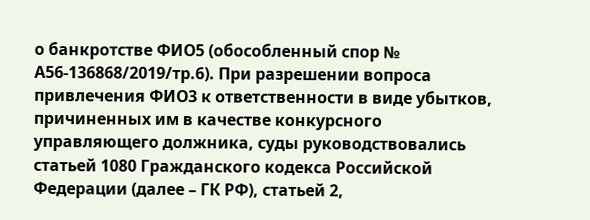о банкротстве ФИО5 (обособленный спор № А56-136868/2019/тр.6). При разрешении вопроса привлечения ФИО3 к ответственности в виде убытков, причиненных им в качестве конкурсного управляющего должника, суды руководствовались статьей 1080 Гражданского кодекса Российской Федерации (далее – ГК РФ), статьей 2,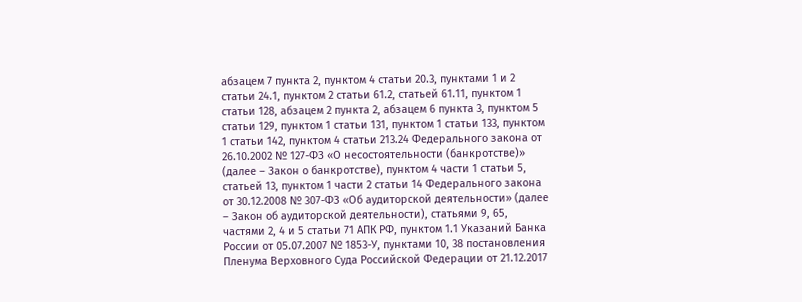абзацем 7 пункта 2, пунктом 4 статьи 20.3, пунктами 1 и 2 статьи 24.1, пунктом 2 статьи 61.2, статьей 61.11, пунктом 1 статьи 128, абзацем 2 пункта 2, абзацем 6 пункта 3, пунктом 5 статьи 129, пунктом 1 статьи 131, пунктом 1 статьи 133, пунктом 1 статьи 142, пунктом 4 статьи 213.24 Федерального закона от 26.10.2002 № 127-ФЗ «О несостоятельности (банкротстве)» (далее – Закон о банкротстве), пунктом 4 части 1 статьи 5, статьей 13, пунктом 1 части 2 статьи 14 Федерального закона от 30.12.2008 № 307-ФЗ «Об аудиторской деятельности» (далее – Закон об аудиторской деятельности), статьями 9, 65, частями 2, 4 и 5 статьи 71 АПК РФ, пунктом 1.1 Указаний Банка России от 05.07.2007 № 1853-У, пунктами 10, 38 постановления Пленума Верховного Суда Российской Федерации от 21.12.2017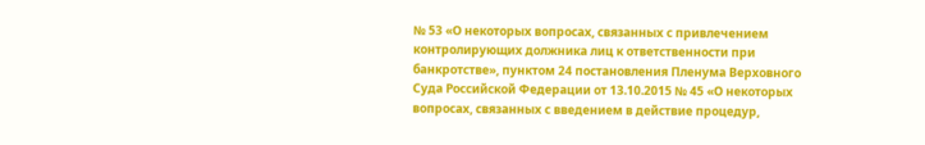№ 53 «О некоторых вопросах, связанных с привлечением контролирующих должника лиц к ответственности при банкротстве», пунктом 24 постановления Пленума Верховного Суда Российской Федерации от 13.10.2015 № 45 «О некоторых вопросах, связанных с введением в действие процедур,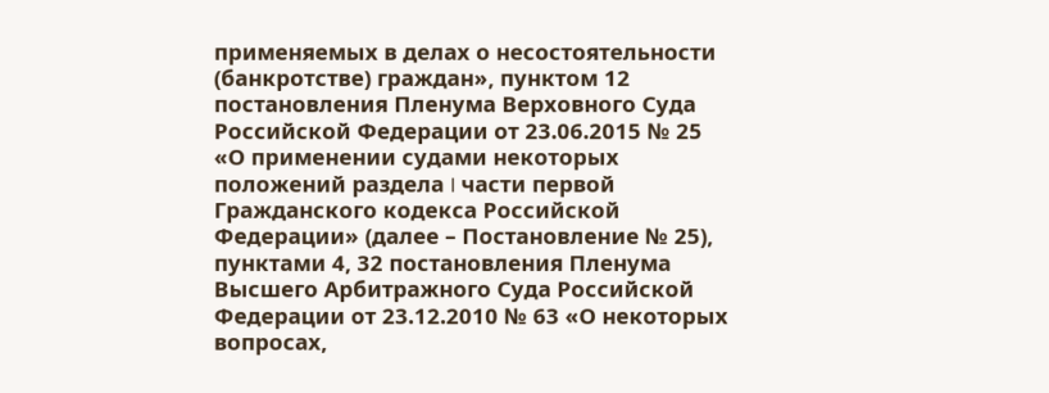применяемых в делах о несостоятельности (банкротстве) граждан», пунктом 12 постановления Пленума Верховного Суда Российской Федерации от 23.06.2015 № 25 «О применении судами некоторых положений раздела I части первой Гражданского кодекса Российской Федерации» (далее – Постановление № 25), пунктами 4, 32 постановления Пленума Высшего Арбитражного Суда Российской Федерации от 23.12.2010 № 63 «О некоторых вопросах,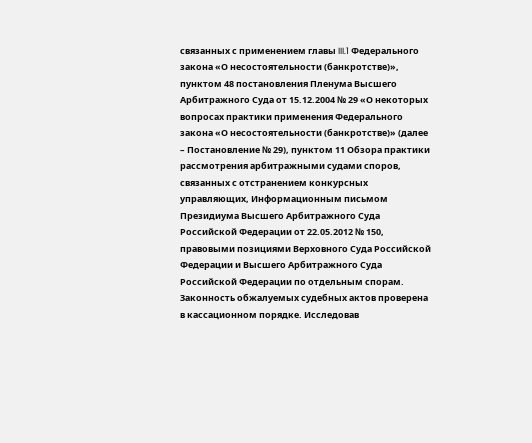связанных с применением главы III.1 Федерального закона «О несостоятельности (банкротстве)», пунктом 48 постановления Пленума Высшего Арбитражного Суда от 15.12.2004 № 29 «О некоторых вопросах практики применения Федерального закона «О несостоятельности (банкротстве)» (далее – Постановление № 29), пунктом 11 Обзора практики рассмотрения арбитражными судами споров, связанных с отстранением конкурсных управляющих, Информационным письмом Президиума Высшего Арбитражного Суда Российской Федерации от 22.05.2012 № 150, правовыми позициями Верховного Суда Российской Федерации и Высшего Арбитражного Суда Российской Федерации по отдельным спорам. Законность обжалуемых судебных актов проверена в кассационном порядке. Исследовав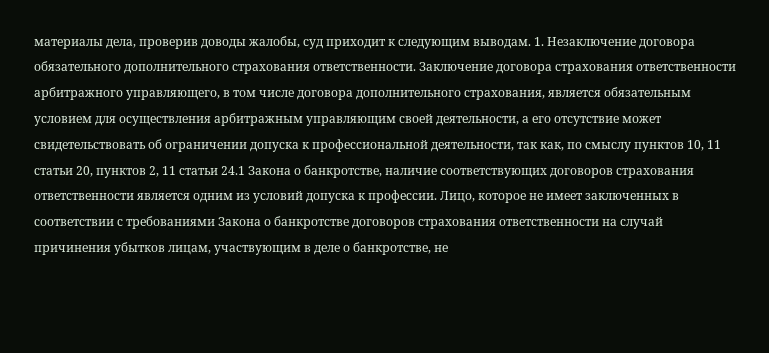материалы дела, проверив доводы жалобы, суд приходит к следующим выводам. 1. Незаключение договора обязательного дополнительного страхования ответственности. Заключение договора страхования ответственности арбитражного управляющего, в том числе договора дополнительного страхования, является обязательным условием для осуществления арбитражным управляющим своей деятельности, а его отсутствие может свидетельствовать об ограничении допуска к профессиональной деятельности, так как, по смыслу пунктов 10, 11 статьи 20, пунктов 2, 11 статьи 24.1 Закона о банкротстве, наличие соответствующих договоров страхования ответственности является одним из условий допуска к профессии. Лицо, которое не имеет заключенных в соответствии с требованиями Закона о банкротстве договоров страхования ответственности на случай причинения убытков лицам, участвующим в деле о банкротстве, не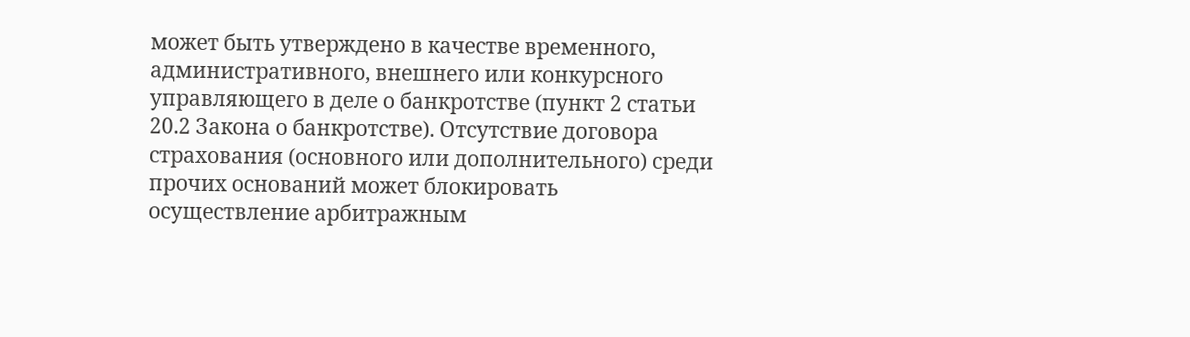может быть утверждено в качестве временного, административного, внешнего или конкурсного управляющего в деле о банкротстве (пункт 2 статьи 20.2 Закона о банкротстве). Отсутствие договора страхования (основного или дополнительного) среди прочих оснований может блокировать осуществление арбитражным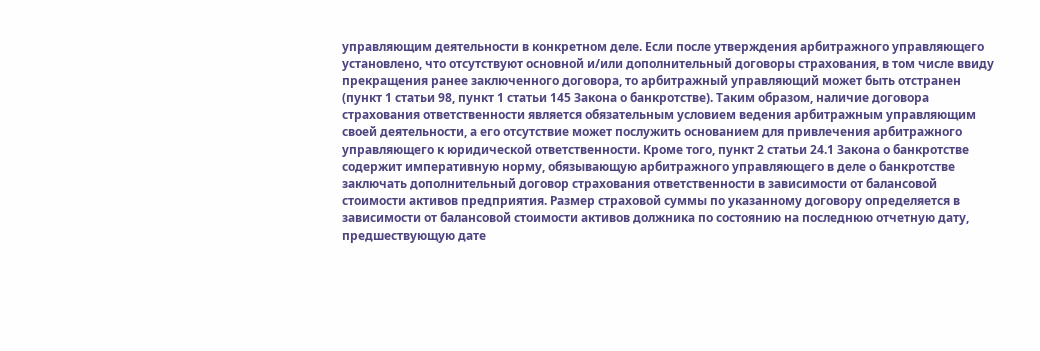управляющим деятельности в конкретном деле. Если после утверждения арбитражного управляющего установлено, что отсутствуют основной и/или дополнительный договоры страхования, в том числе ввиду прекращения ранее заключенного договора, то арбитражный управляющий может быть отстранен (пункт 1 статьи 98, пункт 1 статьи 145 Закона о банкротстве). Таким образом, наличие договора страхования ответственности является обязательным условием ведения арбитражным управляющим своей деятельности, а его отсутствие может послужить основанием для привлечения арбитражного управляющего к юридической ответственности. Кроме того, пункт 2 статьи 24.1 Закона о банкротстве содержит императивную норму, обязывающую арбитражного управляющего в деле о банкротстве заключать дополнительный договор страхования ответственности в зависимости от балансовой стоимости активов предприятия. Размер страховой суммы по указанному договору определяется в зависимости от балансовой стоимости активов должника по состоянию на последнюю отчетную дату, предшествующую дате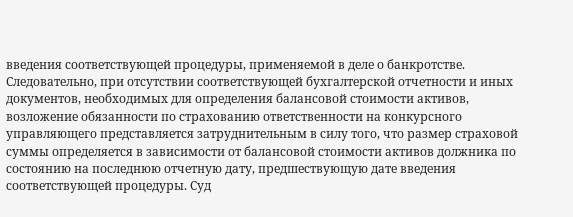введения соответствующей процедуры, применяемой в деле о банкротстве. Следовательно, при отсутствии соответствующей бухгалтерской отчетности и иных документов, необходимых для определения балансовой стоимости активов, возложение обязанности по страхованию ответственности на конкурсного управляющего представляется затруднительным в силу того, что размер страховой суммы определяется в зависимости от балансовой стоимости активов должника по состоянию на последнюю отчетную дату, предшествующую дате введения соответствующей процедуры. Суд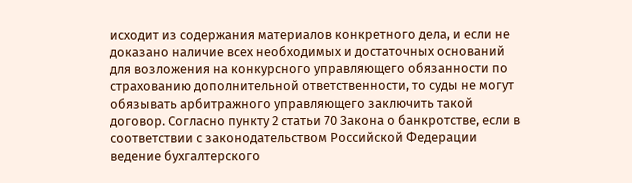исходит из содержания материалов конкретного дела, и если не доказано наличие всех необходимых и достаточных оснований для возложения на конкурсного управляющего обязанности по страхованию дополнительной ответственности, то суды не могут обязывать арбитражного управляющего заключить такой договор. Согласно пункту 2 статьи 70 Закона о банкротстве, если в соответствии с законодательством Российской Федерации ведение бухгалтерского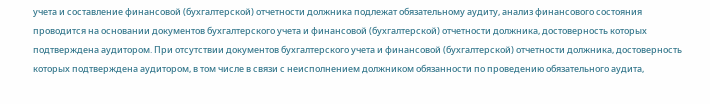учета и составление финансовой (бухгалтерской) отчетности должника подлежат обязательному аудиту, анализ финансового состояния проводится на основании документов бухгалтерского учета и финансовой (бухгалтерской) отчетности должника, достоверность которых подтверждена аудитором. При отсутствии документов бухгалтерского учета и финансовой (бухгалтерской) отчетности должника, достоверность которых подтверждена аудитором, в том числе в связи с неисполнением должником обязанности по проведению обязательного аудита,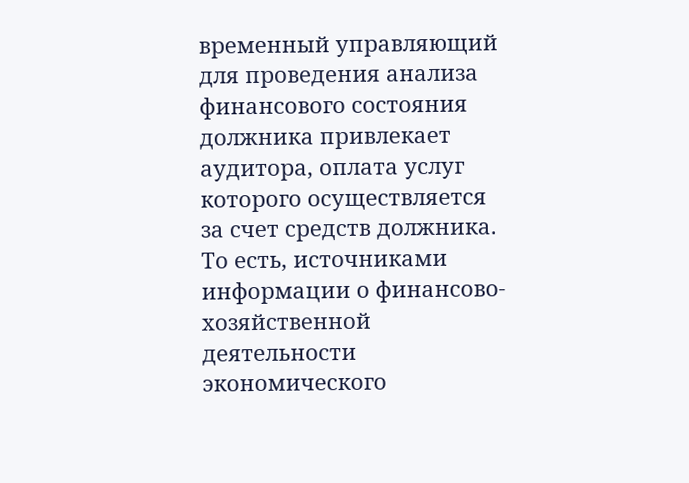временный управляющий для проведения анализа финансового состояния должника привлекает аудитора, оплата услуг которого осуществляется за счет средств должника. То есть, источниками информации о финансово-хозяйственной деятельности экономического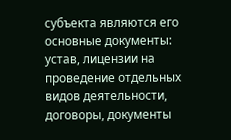субъекта являются его основные документы: устав, лицензии на проведение отдельных видов деятельности, договоры, документы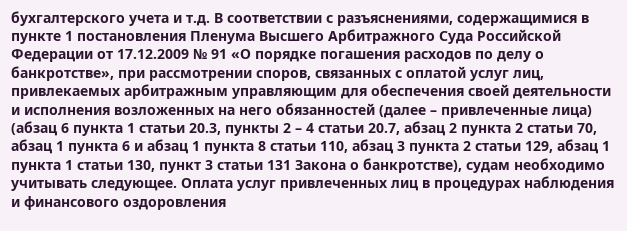бухгалтерского учета и т.д. В соответствии с разъяснениями, содержащимися в пункте 1 постановления Пленума Высшего Арбитражного Суда Российской Федерации от 17.12.2009 № 91 «О порядке погашения расходов по делу о банкротстве», при рассмотрении споров, связанных с оплатой услуг лиц, привлекаемых арбитражным управляющим для обеспечения своей деятельности и исполнения возложенных на него обязанностей (далее – привлеченные лица) (абзац 6 пункта 1 статьи 20.3, пункты 2 – 4 статьи 20.7, абзац 2 пункта 2 статьи 70, абзац 1 пункта 6 и абзац 1 пункта 8 статьи 110, абзац 3 пункта 2 статьи 129, абзац 1 пункта 1 статьи 130, пункт 3 статьи 131 Закона о банкротстве), судам необходимо учитывать следующее. Оплата услуг привлеченных лиц в процедурах наблюдения и финансового оздоровления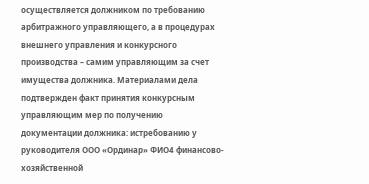осуществляется должником по требованию арбитражного управляющего, а в процедурах внешнего управления и конкурсного производства – самим управляющим за счет имущества должника. Материалами дела подтвержден факт принятия конкурсным управляющим мер по получению документации должника: истребованию у руководителя ООО «Ординар» ФИО4 финансово-хозяйственной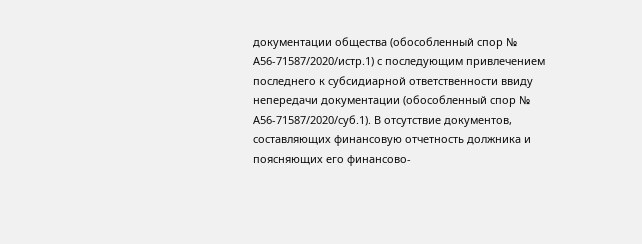документации общества (обособленный спор № А56-71587/2020/истр.1) с последующим привлечением последнего к субсидиарной ответственности ввиду непередачи документации (обособленный спор № А56-71587/2020/суб.1). В отсутствие документов, составляющих финансовую отчетность должника и поясняющих его финансово-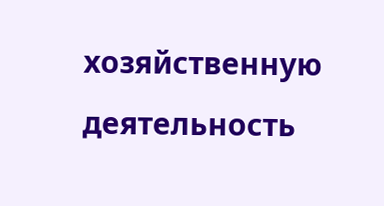хозяйственную деятельность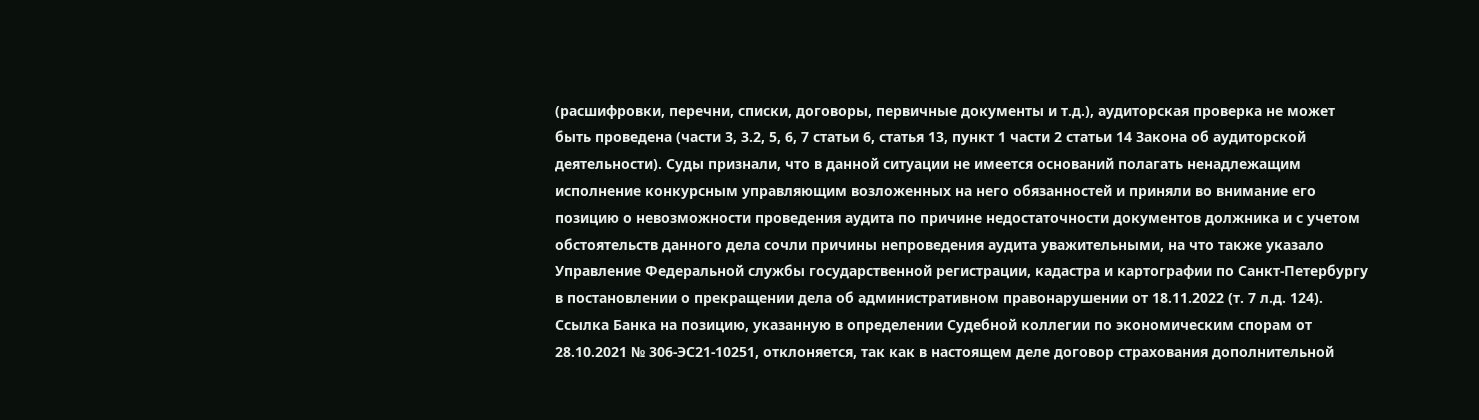(расшифровки, перечни, списки, договоры, первичные документы и т.д.), аудиторская проверка не может быть проведена (части 3, 3.2, 5, 6, 7 статьи 6, статья 13, пункт 1 части 2 статьи 14 Закона об аудиторской деятельности). Суды признали, что в данной ситуации не имеется оснований полагать ненадлежащим исполнение конкурсным управляющим возложенных на него обязанностей и приняли во внимание его позицию о невозможности проведения аудита по причине недостаточности документов должника и с учетом обстоятельств данного дела сочли причины непроведения аудита уважительными, на что также указало Управление Федеральной службы государственной регистрации, кадастра и картографии по Санкт-Петербургу в постановлении о прекращении дела об административном правонарушении от 18.11.2022 (т. 7 л.д. 124). Ссылка Банка на позицию, указанную в определении Судебной коллегии по экономическим спорам от 28.10.2021 № 306-ЭС21-10251, отклоняется, так как в настоящем деле договор страхования дополнительной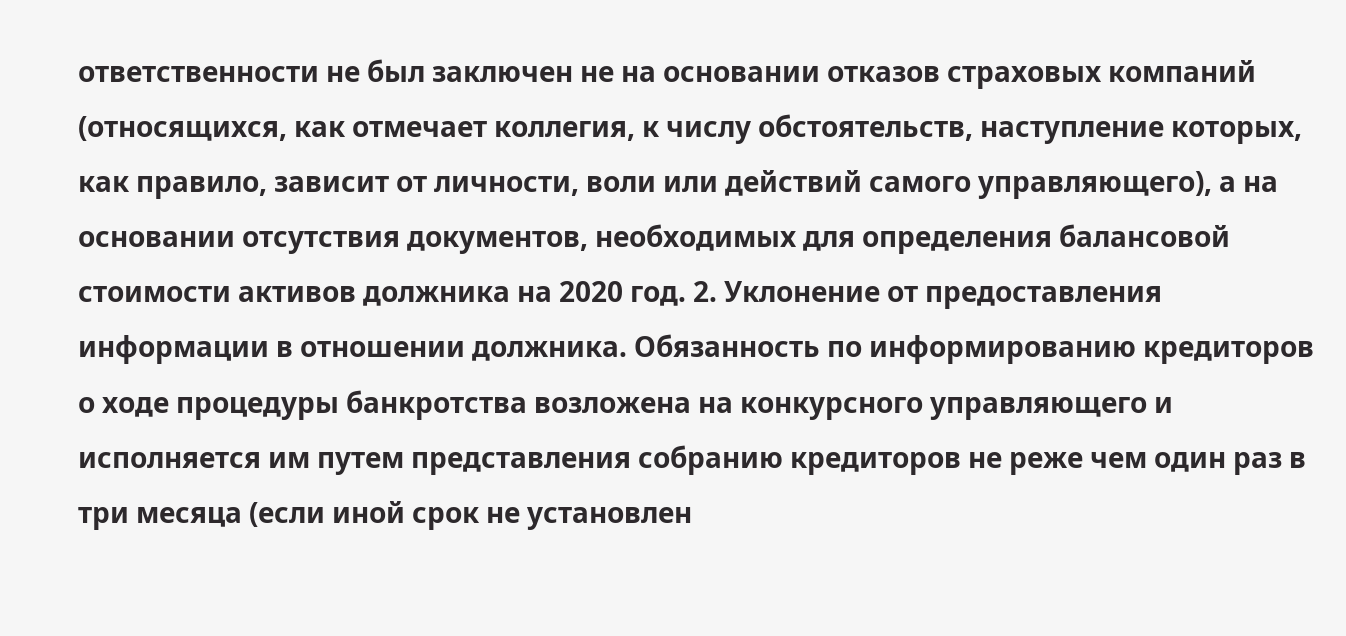ответственности не был заключен не на основании отказов страховых компаний (относящихся, как отмечает коллегия, к числу обстоятельств, наступление которых, как правило, зависит от личности, воли или действий самого управляющего), а на основании отсутствия документов, необходимых для определения балансовой стоимости активов должника на 2020 год. 2. Уклонение от предоставления информации в отношении должника. Обязанность по информированию кредиторов о ходе процедуры банкротства возложена на конкурсного управляющего и исполняется им путем представления собранию кредиторов не реже чем один раз в три месяца (если иной срок не установлен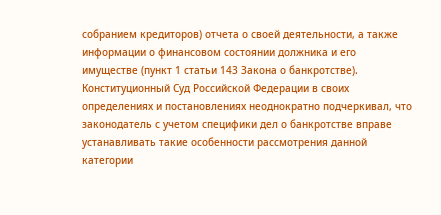собранием кредиторов) отчета о своей деятельности, а также информации о финансовом состоянии должника и его имуществе (пункт 1 статьи 143 Закона о банкротстве). Конституционный Суд Российской Федерации в своих определениях и постановлениях неоднократно подчеркивал, что законодатель с учетом специфики дел о банкротстве вправе устанавливать такие особенности рассмотрения данной категории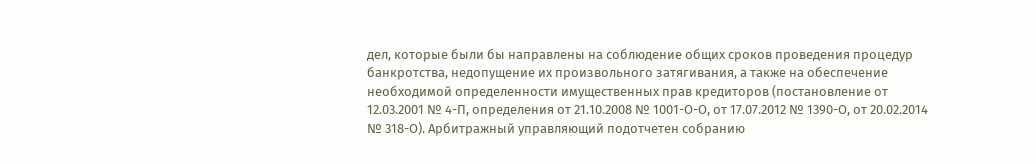дел, которые были бы направлены на соблюдение общих сроков проведения процедур банкротства, недопущение их произвольного затягивания, а также на обеспечение необходимой определенности имущественных прав кредиторов (постановление от 12.03.2001 № 4-П, определения от 21.10.2008 № 1001-О-О, от 17.07.2012 № 1390-О, от 20.02.2014 № 318-О). Арбитражный управляющий подотчетен собранию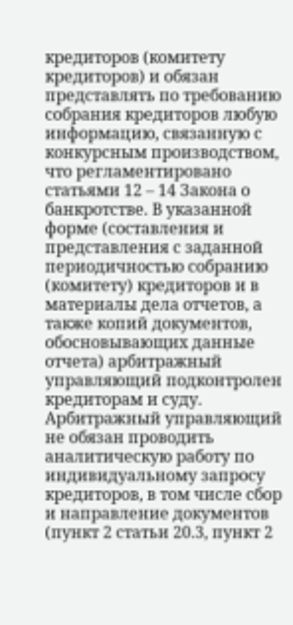кредиторов (комитету кредиторов) и обязан представлять по требованию собрания кредиторов любую информацию, связанную с конкурсным производством, что регламентировано статьями 12 – 14 Закона о банкротстве. В указанной форме (составления и представления с заданной периодичностью собранию (комитету) кредиторов и в материалы дела отчетов, а также копий документов, обосновывающих данные отчета) арбитражный управляющий подконтролен кредиторам и суду. Арбитражный управляющий не обязан проводить аналитическую работу по индивидуальному запросу кредиторов, в том числе сбор и направление документов (пункт 2 статьи 20.3, пункт 2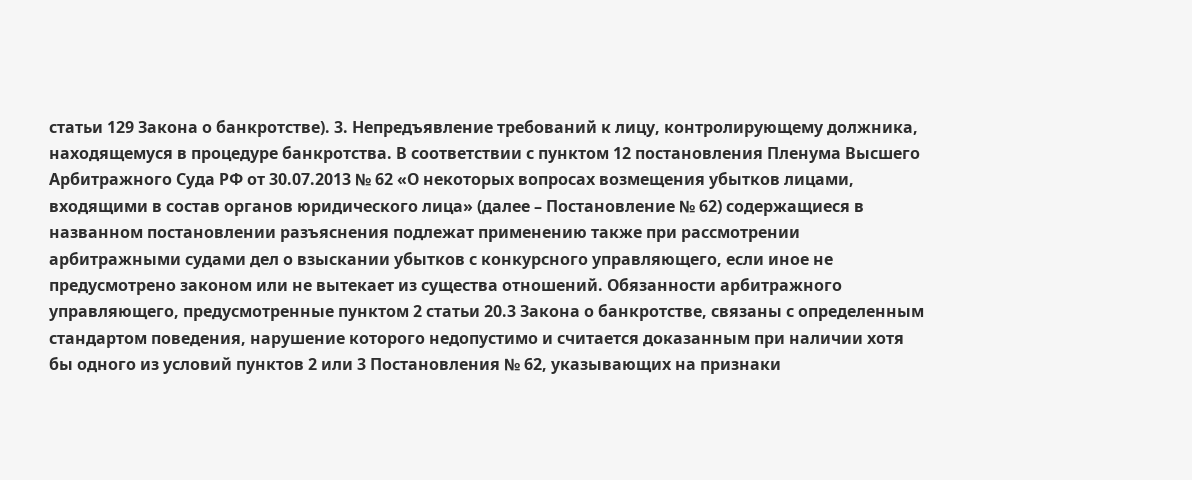статьи 129 Закона о банкротстве). 3. Непредъявление требований к лицу, контролирующему должника, находящемуся в процедуре банкротства. В соответствии с пунктом 12 постановления Пленума Высшего Арбитражного Суда РФ от 30.07.2013 № 62 «О некоторых вопросах возмещения убытков лицами, входящими в состав органов юридического лица» (далее – Постановление № 62) содержащиеся в названном постановлении разъяснения подлежат применению также при рассмотрении арбитражными судами дел о взыскании убытков с конкурсного управляющего, если иное не предусмотрено законом или не вытекает из существа отношений. Обязанности арбитражного управляющего, предусмотренные пунктом 2 статьи 20.3 Закона о банкротстве, связаны с определенным стандартом поведения, нарушение которого недопустимо и считается доказанным при наличии хотя бы одного из условий пунктов 2 или 3 Постановления № 62, указывающих на признаки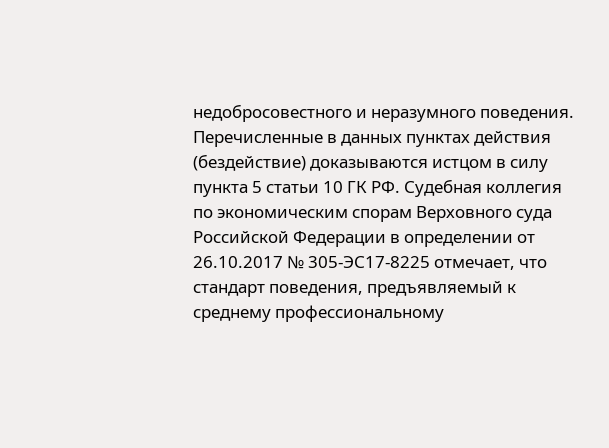недобросовестного и неразумного поведения. Перечисленные в данных пунктах действия (бездействие) доказываются истцом в силу пункта 5 статьи 10 ГК РФ. Судебная коллегия по экономическим спорам Верховного суда Российской Федерации в определении от 26.10.2017 № 305-ЭС17-8225 отмечает, что стандарт поведения, предъявляемый к среднему профессиональному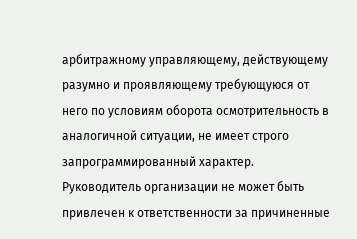арбитражному управляющему, действующему разумно и проявляющему требующуюся от него по условиям оборота осмотрительность в аналогичной ситуации, не имеет строго запрограммированный характер. Руководитель организации не может быть привлечен к ответственности за причиненные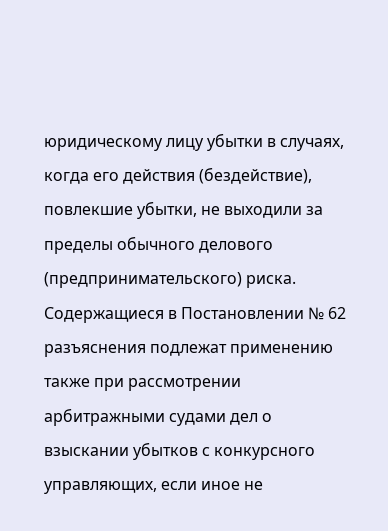юридическому лицу убытки в случаях, когда его действия (бездействие), повлекшие убытки, не выходили за пределы обычного делового (предпринимательского) риска. Содержащиеся в Постановлении № 62 разъяснения подлежат применению также при рассмотрении арбитражными судами дел о взыскании убытков с конкурсного управляющих, если иное не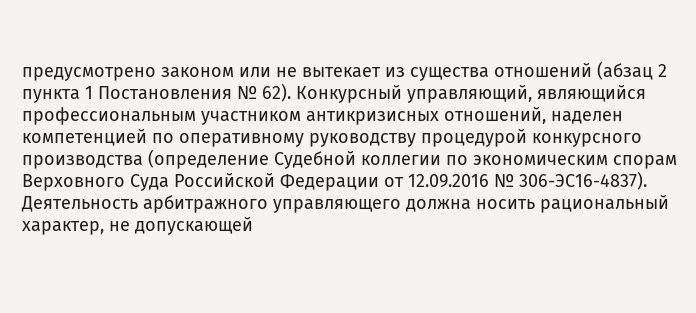предусмотрено законом или не вытекает из существа отношений (абзац 2 пункта 1 Постановления № 62). Конкурсный управляющий, являющийся профессиональным участником антикризисных отношений, наделен компетенцией по оперативному руководству процедурой конкурсного производства (определение Судебной коллегии по экономическим спорам Верховного Суда Российской Федерации от 12.09.2016 № 306-ЭС16-4837). Деятельность арбитражного управляющего должна носить рациональный характер, не допускающей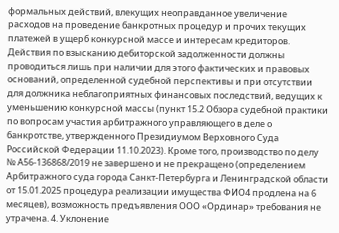формальных действий, влекущих неоправданное увеличение расходов на проведение банкротных процедур и прочих текущих платежей в ущерб конкурсной массе и интересам кредиторов. Действия по взысканию дебиторской задолженности должны проводиться лишь при наличии для этого фактических и правовых оснований, определенной судебной перспективы и при отсутствии для должника неблагоприятных финансовых последствий, ведущих к уменьшению конкурсной массы (пункт 15.2 Обзора судебной практики по вопросам участия арбитражного управляющего в деле о банкротстве, утвержденного Президиумом Верховного Суда Российской Федерации 11.10.2023). Кроме того, производство по делу № А56-136868/2019 не завершено и не прекращено (определением Арбитражного суда города Санкт-Петербурга и Ленинградской области от 15.01.2025 процедура реализации имущества ФИО4 продлена на 6 месяцев), возможность предъявления ООО «Ординар» требования не утрачена. 4. Уклонение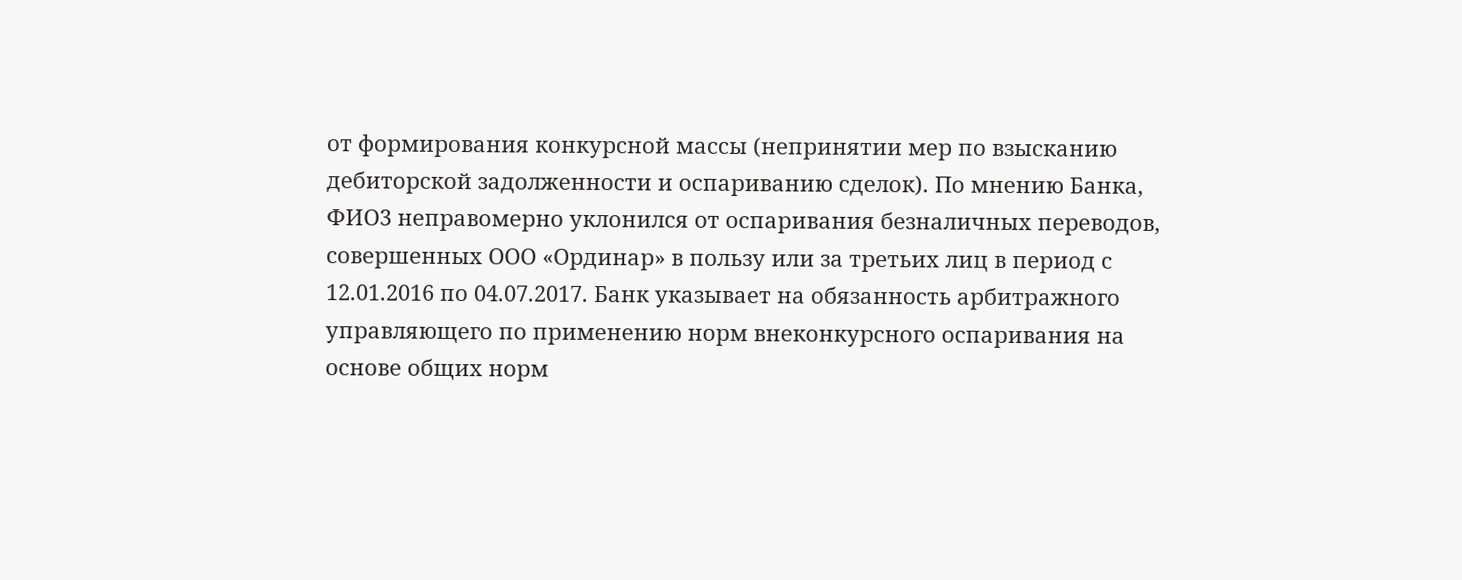от формирования конкурсной массы (непринятии мер по взысканию дебиторской задолженности и оспариванию сделок). По мнению Банка, ФИО3 неправомерно уклонился от оспаривания безналичных переводов, совершенных ООО «Ординар» в пользу или за третьих лиц в период с 12.01.2016 по 04.07.2017. Банк указывает на обязанность арбитражного управляющего по применению норм внеконкурсного оспаривания на основе общих норм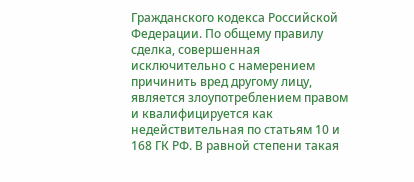Гражданского кодекса Российской Федерации. По общему правилу сделка, совершенная исключительно с намерением причинить вред другому лицу, является злоупотреблением правом и квалифицируется как недействительная по статьям 10 и 168 ГК РФ. В равной степени такая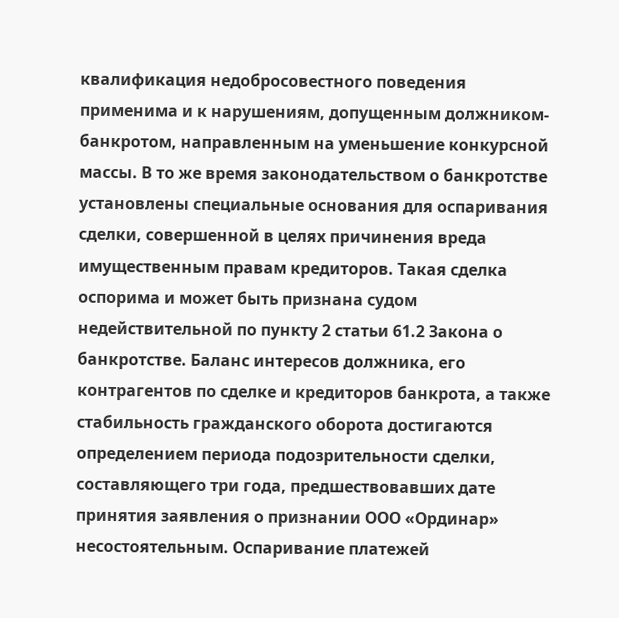квалификация недобросовестного поведения применима и к нарушениям, допущенным должником-банкротом, направленным на уменьшение конкурсной массы. В то же время законодательством о банкротстве установлены специальные основания для оспаривания сделки, совершенной в целях причинения вреда имущественным правам кредиторов. Такая сделка оспорима и может быть признана судом недействительной по пункту 2 статьи 61.2 Закона о банкротстве. Баланс интересов должника, его контрагентов по сделке и кредиторов банкрота, а также стабильность гражданского оборота достигаются определением периода подозрительности сделки, составляющего три года, предшествовавших дате принятия заявления о признании ООО «Ординар» несостоятельным. Оспаривание платежей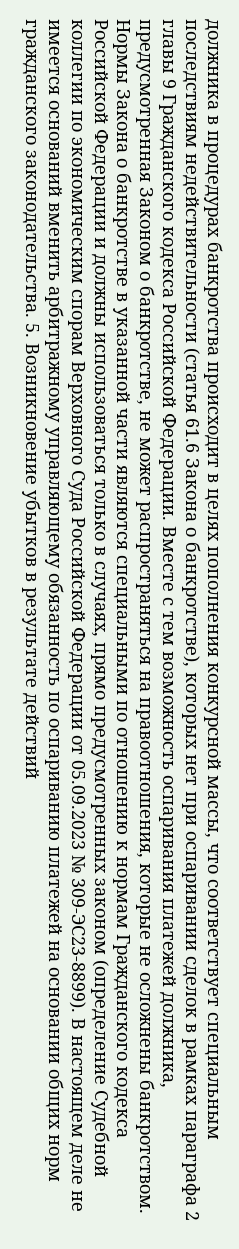должника в процедурах банкротства происходит в целях пополнения конкурсной массы, что соответствует специальным последствиям недействительности (статья 61.6 Закона о банкротстве), которых нет при оспаривании сделок в рамках параграфа 2 главы 9 Гражданского кодекса Российской Федерации. Вместе с тем возможность оспаривания платежей должника, предусмотренная Законом о банкротстве, не может распространяться на правоотношения, которые не осложнены банкротством. Нормы Закона о банкротстве в указанной части являются специальными по отношению к нормам Гражданского кодекса Российской Федерации и должны использоваться только в случаях, прямо предусмотренных законом (определение Судебной коллегии по экономическим спорам Верховного Суда Российской Федерации от 05.09.2023 № 309-ЭС23-8899). В настоящем деле не имеется оснований вменить арбитражному управляющему обязанность по оспариванию платежей на основании общих норм гражданского законодательства. 5. Возникновение убытков в результате действий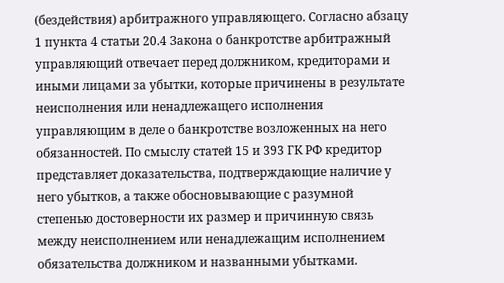(бездействия) арбитражного управляющего. Согласно абзацу 1 пункта 4 статьи 20.4 Закона о банкротстве арбитражный управляющий отвечает перед должником, кредиторами и иными лицами за убытки, которые причинены в результате неисполнения или ненадлежащего исполнения управляющим в деле о банкротстве возложенных на него обязанностей. По смыслу статей 15 и 393 ГК РФ кредитор представляет доказательства, подтверждающие наличие у него убытков, а также обосновывающие с разумной степенью достоверности их размер и причинную связь между неисполнением или ненадлежащим исполнением обязательства должником и названными убытками.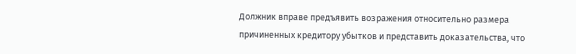Должник вправе предъявить возражения относительно размера причиненных кредитору убытков и представить доказательства, что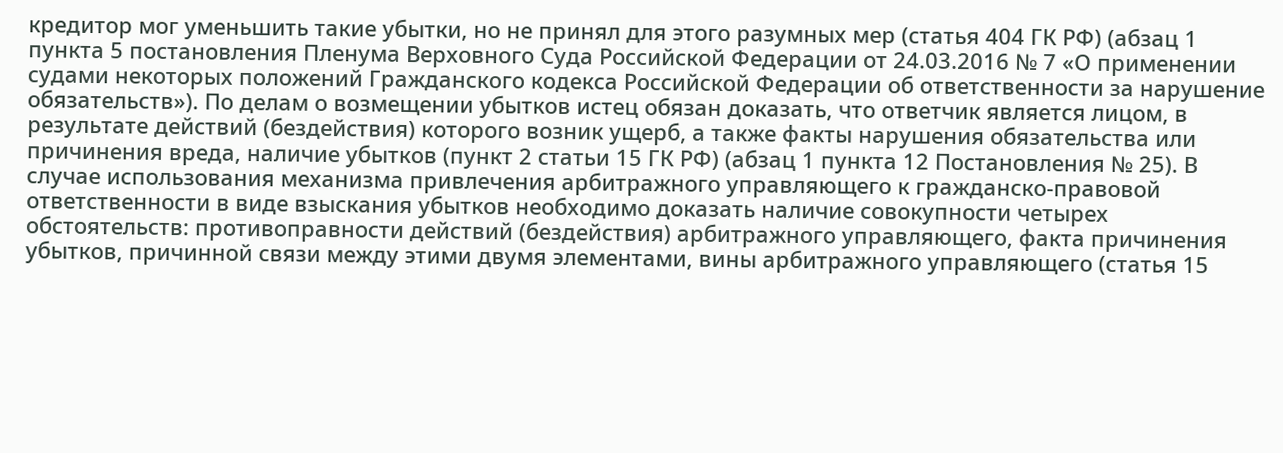кредитор мог уменьшить такие убытки, но не принял для этого разумных мер (статья 404 ГК РФ) (абзац 1 пункта 5 постановления Пленума Верховного Суда Российской Федерации от 24.03.2016 № 7 «О применении судами некоторых положений Гражданского кодекса Российской Федерации об ответственности за нарушение обязательств»). По делам о возмещении убытков истец обязан доказать, что ответчик является лицом, в результате действий (бездействия) которого возник ущерб, а также факты нарушения обязательства или причинения вреда, наличие убытков (пункт 2 статьи 15 ГК РФ) (абзац 1 пункта 12 Постановления № 25). В случае использования механизма привлечения арбитражного управляющего к гражданско-правовой ответственности в виде взыскания убытков необходимо доказать наличие совокупности четырех обстоятельств: противоправности действий (бездействия) арбитражного управляющего, факта причинения убытков, причинной связи между этими двумя элементами, вины арбитражного управляющего (статья 15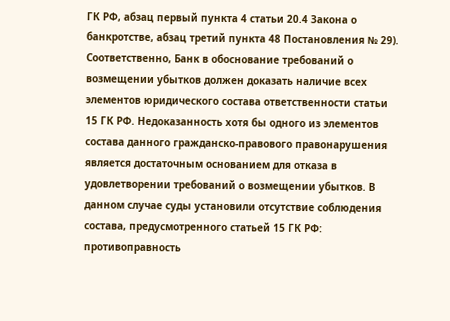ГК РФ, абзац первый пункта 4 статьи 20.4 Закона о банкротстве, абзац третий пункта 48 Постановления № 29). Соответственно, Банк в обоснование требований о возмещении убытков должен доказать наличие всех элементов юридического состава ответственности статьи 15 ГК РФ. Недоказанность хотя бы одного из элементов состава данного гражданско-правового правонарушения является достаточным основанием для отказа в удовлетворении требований о возмещении убытков. В данном случае суды установили отсутствие соблюдения состава, предусмотренного статьей 15 ГК РФ: противоправность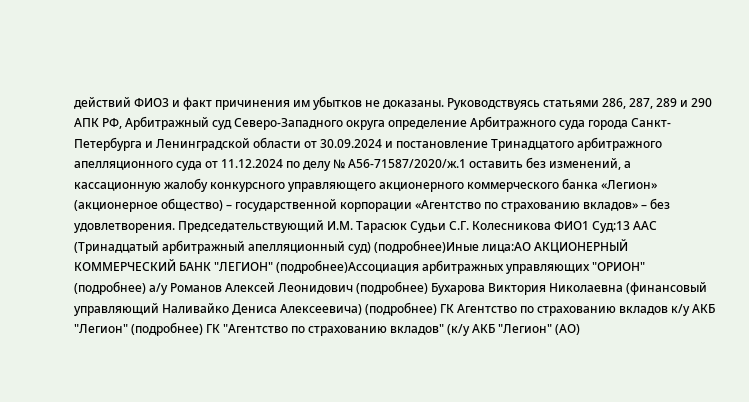действий ФИО3 и факт причинения им убытков не доказаны. Руководствуясь статьями 286, 287, 289 и 290 АПК РФ, Арбитражный суд Северо-Западного округа определение Арбитражного суда города Санкт-Петербурга и Ленинградской области от 30.09.2024 и постановление Тринадцатого арбитражного апелляционного суда от 11.12.2024 по делу № А56-71587/2020/ж.1 оставить без изменений, а кассационную жалобу конкурсного управляющего акционерного коммерческого банка «Легион» (акционерное общество) – государственной корпорации «Агентство по страхованию вкладов» – без удовлетворения. Председательствующий И.М. Тарасюк Судьи С.Г. Колесникова ФИО1 Суд:13 ААС (Тринадцатый арбитражный апелляционный суд) (подробнее)Иные лица:АО АКЦИОНЕРНЫЙ КОММЕРЧЕСКИЙ БАНК "ЛЕГИОН" (подробнее)Ассоциация арбитражных управляющих "ОРИОН" (подробнее) а/у Романов Алексей Леонидович (подробнее) Бухарова Виктория Николаевна (финансовый управляющий Наливайко Дениса Алексеевича) (подробнее) ГК Агентство по страхованию вкладов к/у АКБ "Легион" (подробнее) ГК "Агентство по страхованию вкладов" (к/у АКБ "Легион" (АО)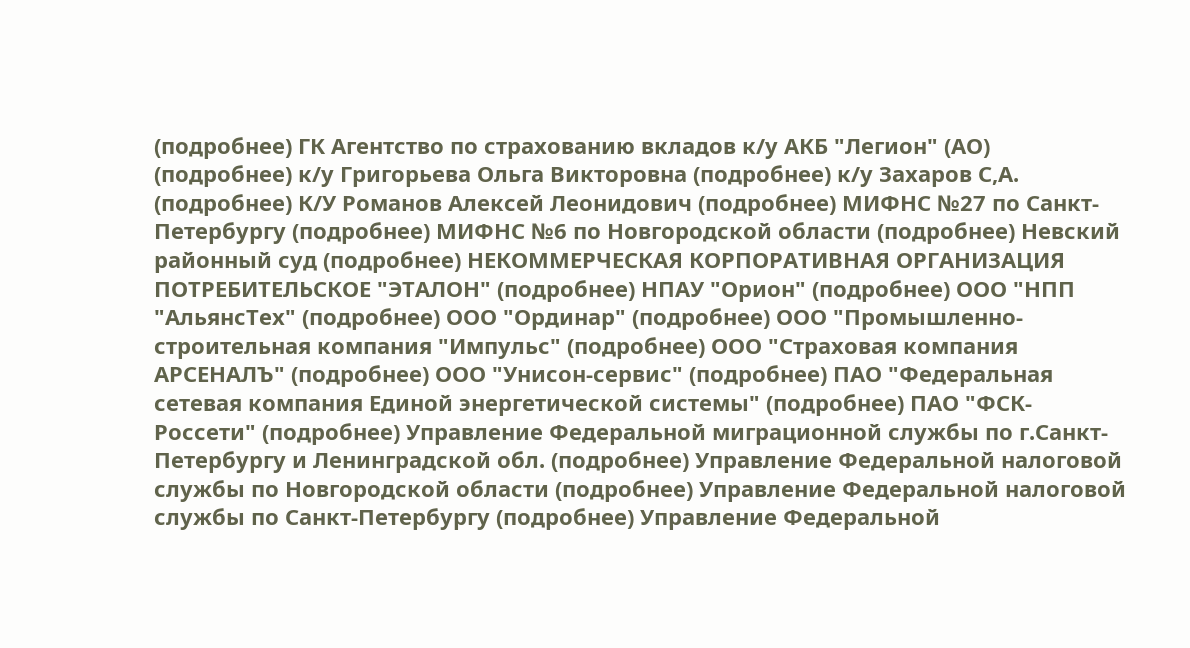(подробнее) ГК Агентство по страхованию вкладов к/у АКБ "Легион" (АО) (подробнее) к/у Григорьева Ольга Викторовна (подробнее) к/у Захаров С,А. (подробнее) К/У Романов Алексей Леонидович (подробнее) МИФНС №27 по Санкт-Петербургу (подробнее) МИФНС №6 по Новгородской области (подробнее) Невский районный суд (подробнее) НЕКОММЕРЧЕСКАЯ КОРПОРАТИВНАЯ ОРГАНИЗАЦИЯ ПОТРЕБИТЕЛЬСКОЕ "ЭТАЛОН" (подробнее) НПАУ "Орион" (подробнее) ООО "НПП "АльянсТех" (подробнее) ООО "Ординар" (подробнее) ООО "Промышленно-строительная компания "Импульс" (подробнее) ООО "Страховая компания АРСЕНАЛЪ" (подробнее) ООО "Унисон-сервис" (подробнее) ПАО "Федеральная сетевая компания Единой энергетической системы" (подробнее) ПАО "ФСК-Россети" (подробнее) Управление Федеральной миграционной службы по г.Санкт-Петербургу и Ленинградской обл. (подробнее) Управление Федеральной налоговой службы по Новгородской области (подробнее) Управление Федеральной налоговой службы по Санкт-Петербургу (подробнее) Управление Федеральной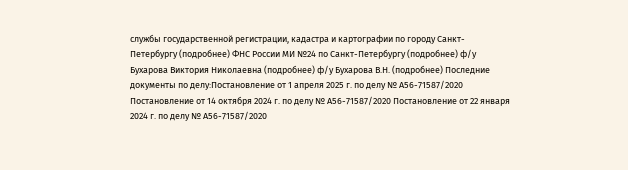службы государственной регистрации, кадастра и картографии по городу Санкт-Петербургу (подробнее) ФНС России МИ №24 по Санкт-Петербургу (подробнее) ф/у Бухарова Виктория Николаевна (подробнее) ф/у Бухарова В.Н. (подробнее) Последние документы по делу:Постановление от 1 апреля 2025 г. по делу № А56-71587/2020 Постановление от 14 октября 2024 г. по делу № А56-71587/2020 Постановление от 22 января 2024 г. по делу № А56-71587/2020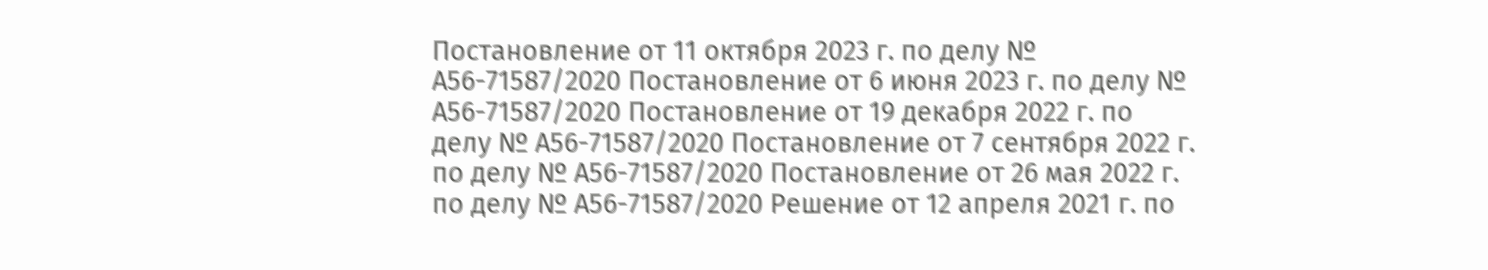Постановление от 11 октября 2023 г. по делу № А56-71587/2020 Постановление от 6 июня 2023 г. по делу № А56-71587/2020 Постановление от 19 декабря 2022 г. по делу № А56-71587/2020 Постановление от 7 сентября 2022 г. по делу № А56-71587/2020 Постановление от 26 мая 2022 г. по делу № А56-71587/2020 Решение от 12 апреля 2021 г. по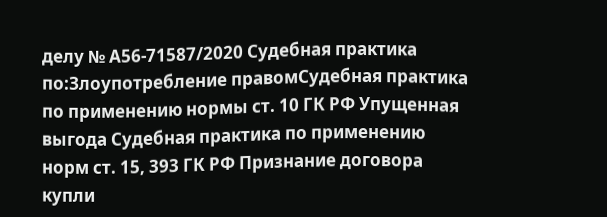делу № А56-71587/2020 Судебная практика по:Злоупотребление правомСудебная практика по применению нормы ст. 10 ГК РФ Упущенная выгода Судебная практика по применению норм ст. 15, 393 ГК РФ Признание договора купли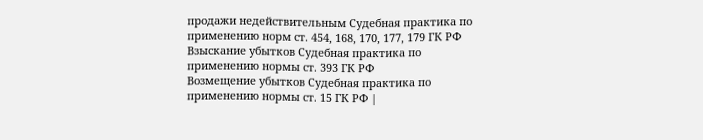продажи недействительным Судебная практика по применению норм ст. 454, 168, 170, 177, 179 ГК РФ
Взыскание убытков Судебная практика по применению нормы ст. 393 ГК РФ
Возмещение убытков Судебная практика по применению нормы ст. 15 ГК РФ |